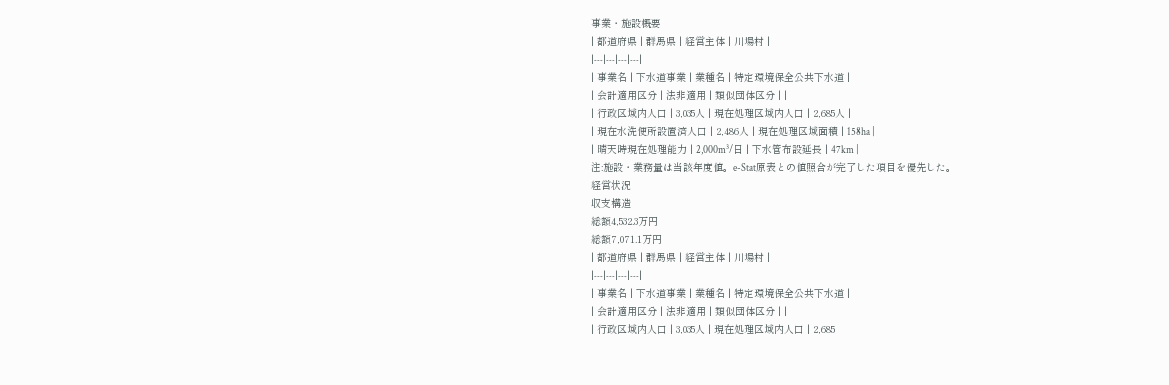事業・施設概要
| 都道府県 | 群馬県 | 経営主体 | 川場村 |
|---|---|---|---|
| 事業名 | 下水道事業 | 業種名 | 特定環境保全公共下水道 |
| 会計適用区分 | 法非適用 | 類似団体区分 | |
| 行政区域内人口 | 3,035人 | 現在処理区域内人口 | 2,685人 |
| 現在水洗便所設置済人口 | 2,486人 | 現在処理区域面積 | 158ha |
| 晴天時現在処理能力 | 2,000m³/日 | 下水管布設延長 | 47km |
注:施設・業務量は当該年度値。e-Stat原表との値照合が完了した項目を優先した。
経営状況
収支構造
総額4,532.3万円
総額7,071.1万円
| 都道府県 | 群馬県 | 経営主体 | 川場村 |
|---|---|---|---|
| 事業名 | 下水道事業 | 業種名 | 特定環境保全公共下水道 |
| 会計適用区分 | 法非適用 | 類似団体区分 | |
| 行政区域内人口 | 3,035人 | 現在処理区域内人口 | 2,685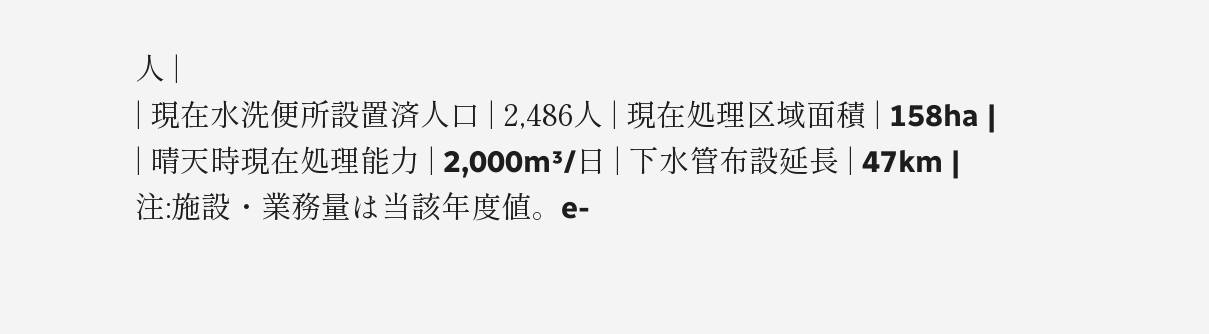人 |
| 現在水洗便所設置済人口 | 2,486人 | 現在処理区域面積 | 158ha |
| 晴天時現在処理能力 | 2,000m³/日 | 下水管布設延長 | 47km |
注:施設・業務量は当該年度値。e-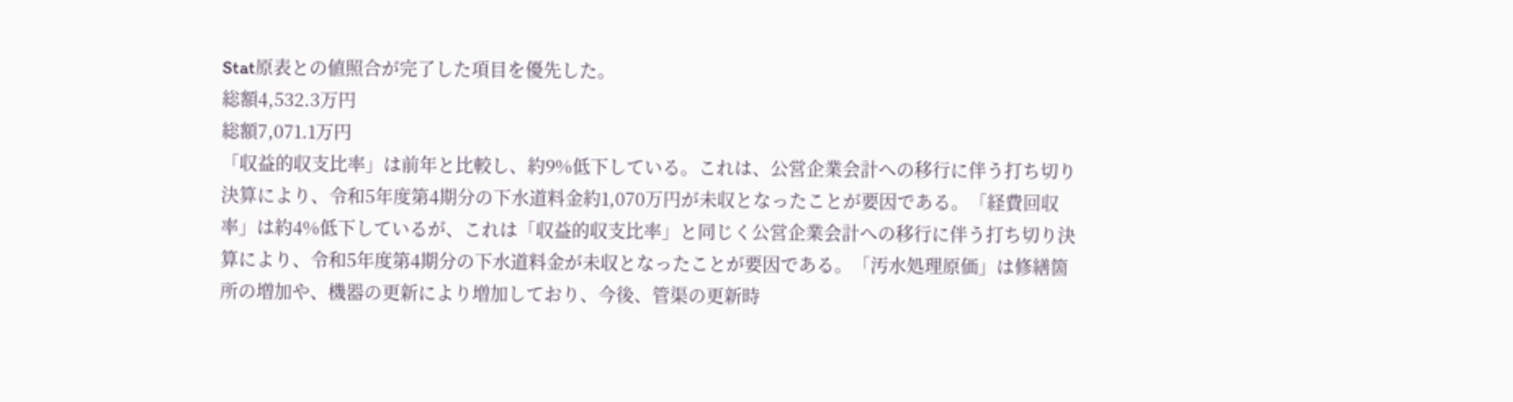Stat原表との値照合が完了した項目を優先した。
総額4,532.3万円
総額7,071.1万円
「収益的収支比率」は前年と比較し、約9%低下している。これは、公営企業会計への移行に伴う打ち切り決算により、令和5年度第4期分の下水道料金約1,070万円が未収となったことが要因である。「経費回収率」は約4%低下しているが、これは「収益的収支比率」と同じく公営企業会計への移行に伴う打ち切り決算により、令和5年度第4期分の下水道料金が未収となったことが要因である。「汚水処理原価」は修繕箇所の増加や、機器の更新により増加しており、今後、管渠の更新時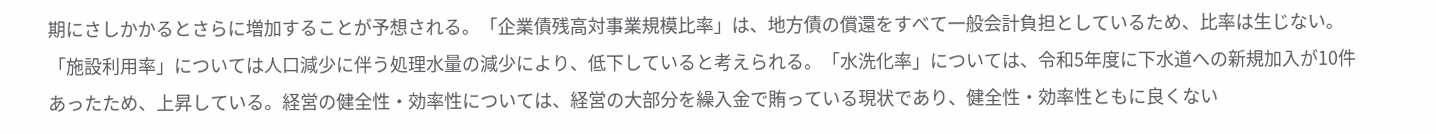期にさしかかるとさらに増加することが予想される。「企業債残高対事業規模比率」は、地方債の償還をすべて一般会計負担としているため、比率は生じない。「施設利用率」については人口減少に伴う処理水量の減少により、低下していると考えられる。「水洗化率」については、令和5年度に下水道への新規加入が10件あったため、上昇している。経営の健全性・効率性については、経営の大部分を繰入金で賄っている現状であり、健全性・効率性ともに良くない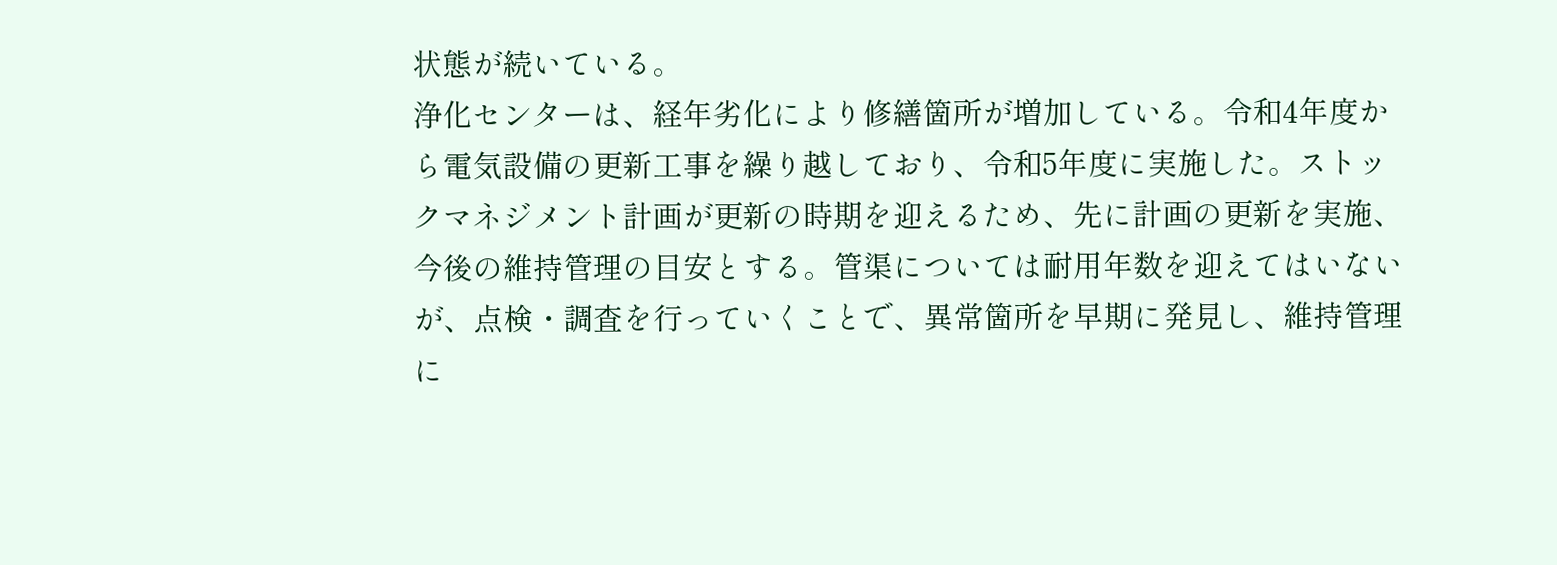状態が続いている。
浄化センターは、経年劣化により修繕箇所が増加している。令和4年度から電気設備の更新工事を繰り越しており、令和5年度に実施した。ストックマネジメント計画が更新の時期を迎えるため、先に計画の更新を実施、今後の維持管理の目安とする。管渠については耐用年数を迎えてはいないが、点検・調査を行っていくことで、異常箇所を早期に発見し、維持管理に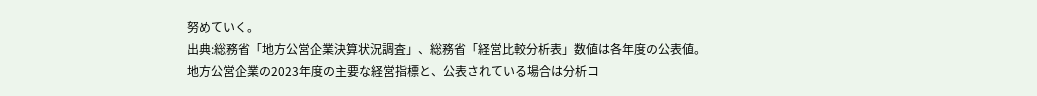努めていく。
出典:総務省「地方公営企業決算状況調査」、総務省「経営比較分析表」数値は各年度の公表値。
地方公営企業の2023年度の主要な経営指標と、公表されている場合は分析コ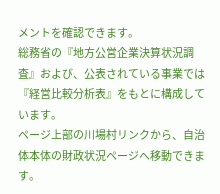メントを確認できます。
総務省の『地方公営企業決算状況調査』および、公表されている事業では『経営比較分析表』をもとに構成しています。
ページ上部の川場村リンクから、自治体本体の財政状況ページへ移動できます。